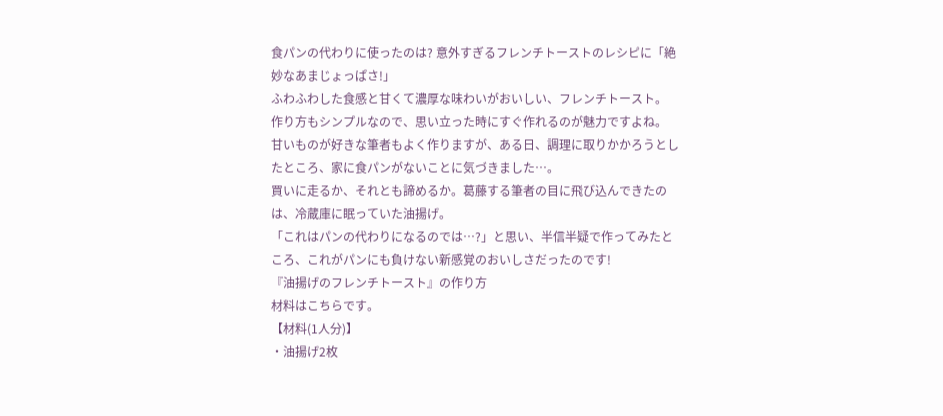食パンの代わりに使ったのは? 意外すぎるフレンチトーストのレシピに「絶妙なあまじょっぱさ!」
ふわふわした食感と甘くて濃厚な味わいがおいしい、フレンチトースト。
作り方もシンプルなので、思い立った時にすぐ作れるのが魅力ですよね。
甘いものが好きな筆者もよく作りますが、ある日、調理に取りかかろうとしたところ、家に食パンがないことに気づきました…。
買いに走るか、それとも諦めるか。葛藤する筆者の目に飛び込んできたのは、冷蔵庫に眠っていた油揚げ。
「これはパンの代わりになるのでは…?」と思い、半信半疑で作ってみたところ、これがパンにも負けない新感覚のおいしさだったのです!
『油揚げのフレンチトースト』の作り方
材料はこちらです。
【材料(1人分)】
・油揚げ2枚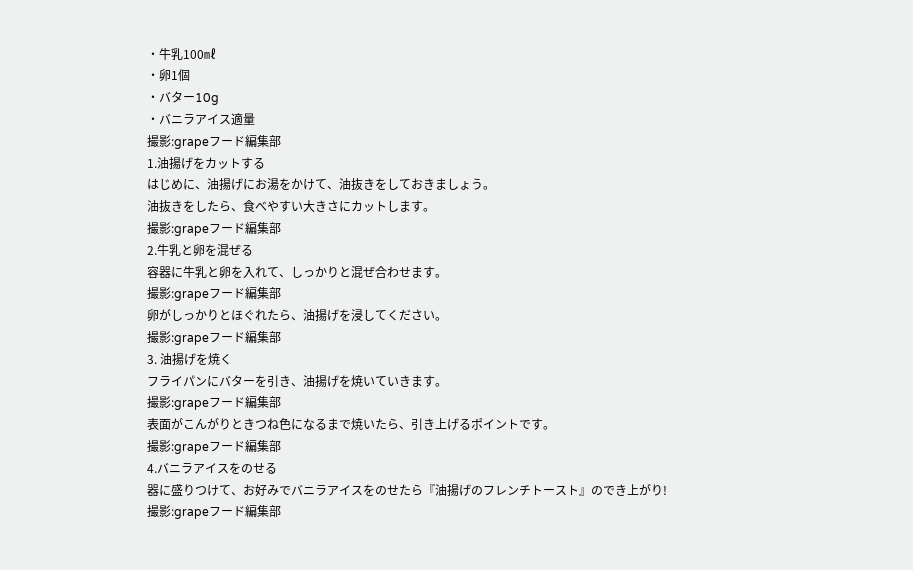・牛乳100㎖
・卵1個
・バター10g
・バニラアイス適量
撮影:grapeフード編集部
1.油揚げをカットする
はじめに、油揚げにお湯をかけて、油抜きをしておきましょう。
油抜きをしたら、食べやすい大きさにカットします。
撮影:grapeフード編集部
2.牛乳と卵を混ぜる
容器に牛乳と卵を入れて、しっかりと混ぜ合わせます。
撮影:grapeフード編集部
卵がしっかりとほぐれたら、油揚げを浸してください。
撮影:grapeフード編集部
3. 油揚げを焼く
フライパンにバターを引き、油揚げを焼いていきます。
撮影:grapeフード編集部
表面がこんがりときつね色になるまで焼いたら、引き上げるポイントです。
撮影:grapeフード編集部
4.バニラアイスをのせる
器に盛りつけて、お好みでバニラアイスをのせたら『油揚げのフレンチトースト』のでき上がり!
撮影:grapeフード編集部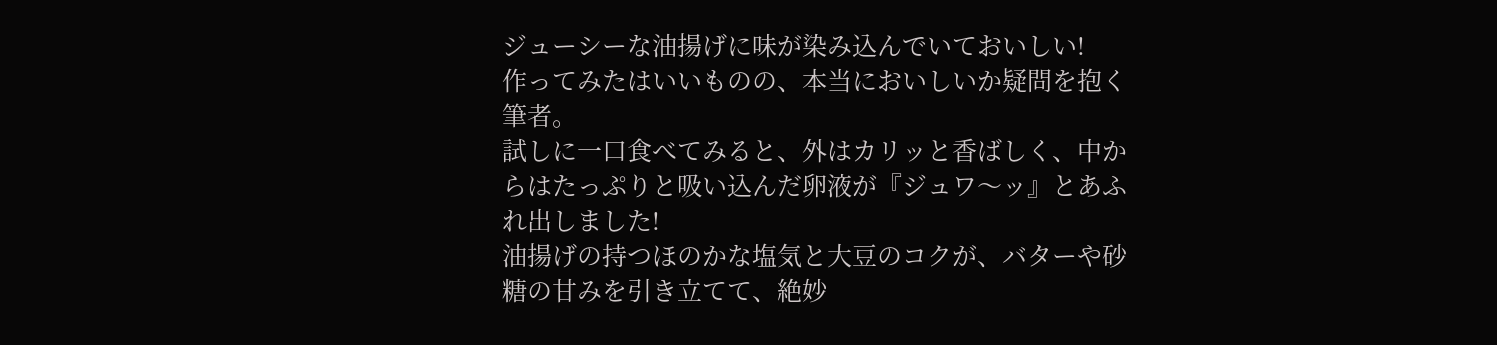ジューシーな油揚げに味が染み込んでいておいしい!
作ってみたはいいものの、本当においしいか疑問を抱く筆者。
試しに一口食べてみると、外はカリッと香ばしく、中からはたっぷりと吸い込んだ卵液が『ジュワ〜ッ』とあふれ出しました!
油揚げの持つほのかな塩気と大豆のコクが、バターや砂糖の甘みを引き立てて、絶妙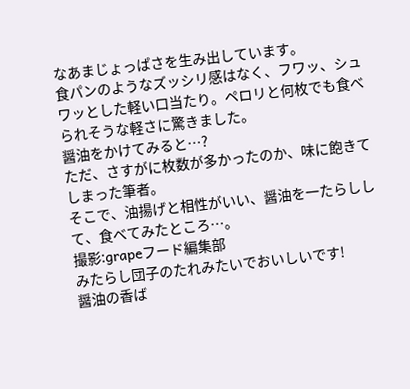なあまじょっぱさを生み出しています。
食パンのようなズッシリ感はなく、フワッ、シュワッとした軽い口当たり。ペロリと何枚でも食べられそうな軽さに驚きました。
醤油をかけてみると…?
ただ、さすがに枚数が多かったのか、味に飽きてしまった筆者。
そこで、油揚げと相性がいい、醤油を一たらしして、食べてみたところ…。
撮影:grapeフード編集部
みたらし団子のたれみたいでおいしいです!
醤油の香ば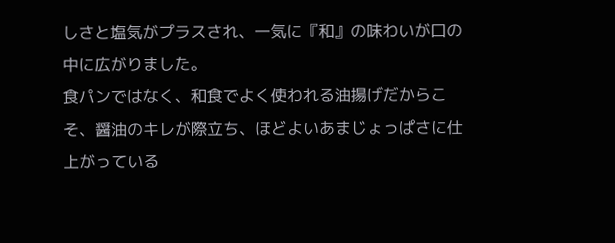しさと塩気がプラスされ、一気に『和』の味わいが口の中に広がりました。
食パンではなく、和食でよく使われる油揚げだからこそ、醤油のキレが際立ち、ほどよいあまじょっぱさに仕上がっている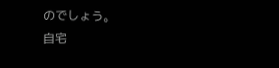のでしょう。
自宅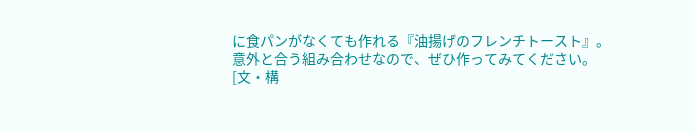に食パンがなくても作れる『油揚げのフレンチトースト』。
意外と合う組み合わせなので、ぜひ作ってみてください。
[文・構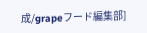成/grapeフード編集部]